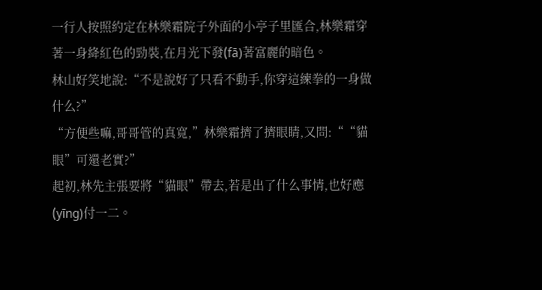一行人按照約定在林樂霜院子外面的小亭子里匯合,林樂霜穿著一身絳紅色的勁裝,在月光下發(fā)著富麗的暗色。
林山好笑地說:“不是說好了只看不動手,你穿這練拳的一身做什么?”
“方便些嘛,哥哥管的真寬,”林樂霜擠了擠眼睛,又問:““貓眼”可還老實?”
起初,林先主張要將“貓眼”帶去,若是出了什么事情,也好應(yīng)付一二。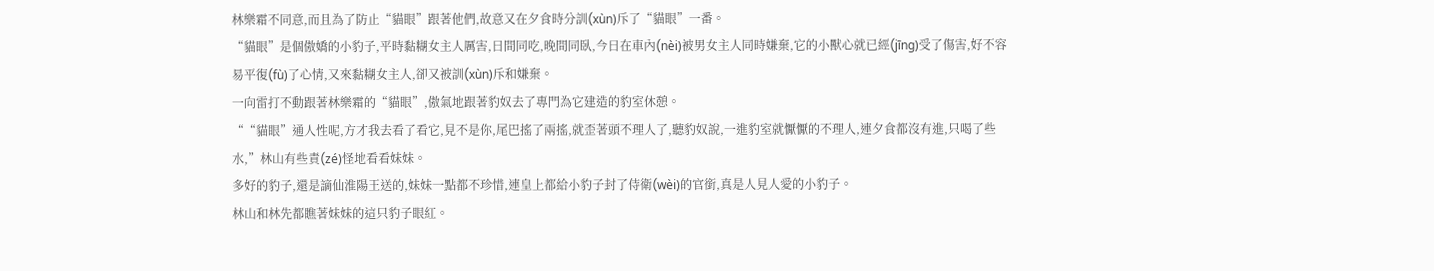林樂霜不同意,而且為了防止“貓眼”跟著他們,故意又在夕食時分訓(xùn)斥了“貓眼”一番。
“貓眼”是個傲嬌的小豹子,平時黏糊女主人厲害,日間同吃,晚間同臥,今日在車內(nèi)被男女主人同時嫌棄,它的小獸心就已經(jīng)受了傷害,好不容易平復(fù)了心情,又來黏糊女主人,卻又被訓(xùn)斥和嫌棄。
一向雷打不動跟著林樂霜的“貓眼”,傲氣地跟著豹奴去了專門為它建造的豹室休憩。
““貓眼”通人性呢,方才我去看了看它,見不是你,尾巴搖了兩搖,就歪著頭不理人了,聽豹奴說,一進豹室就懨懨的不理人,連夕食都沒有進,只喝了些水,”林山有些責(zé)怪地看看妹妹。
多好的豹子,還是謫仙淮陽王送的,妹妹一點都不珍惜,連皇上都給小豹子封了侍衛(wèi)的官銜,真是人見人愛的小豹子。
林山和林先都瞧著妹妹的這只豹子眼紅。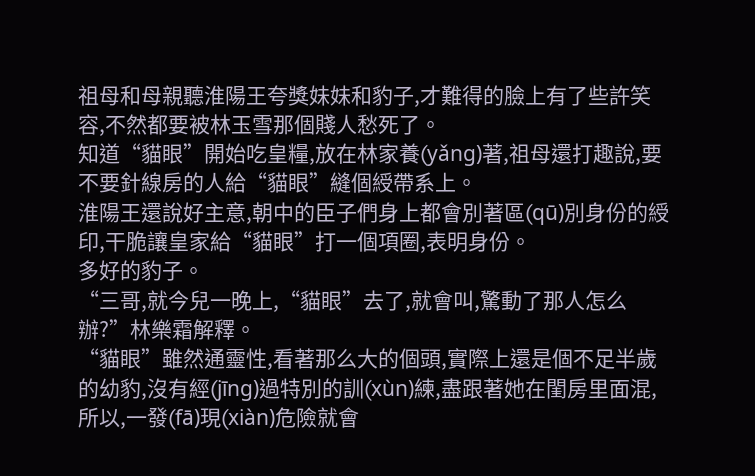祖母和母親聽淮陽王夸獎妹妹和豹子,才難得的臉上有了些許笑容,不然都要被林玉雪那個賤人愁死了。
知道“貓眼”開始吃皇糧,放在林家養(yǎng)著,祖母還打趣說,要不要針線房的人給“貓眼”縫個綬帶系上。
淮陽王還說好主意,朝中的臣子們身上都會別著區(qū)別身份的綬印,干脆讓皇家給“貓眼”打一個項圈,表明身份。
多好的豹子。
“三哥,就今兒一晚上,“貓眼”去了,就會叫,驚動了那人怎么辦?”林樂霜解釋。
“貓眼”雖然通靈性,看著那么大的個頭,實際上還是個不足半歲的幼豹,沒有經(jīng)過特別的訓(xùn)練,盡跟著她在閨房里面混,所以,一發(fā)現(xiàn)危險就會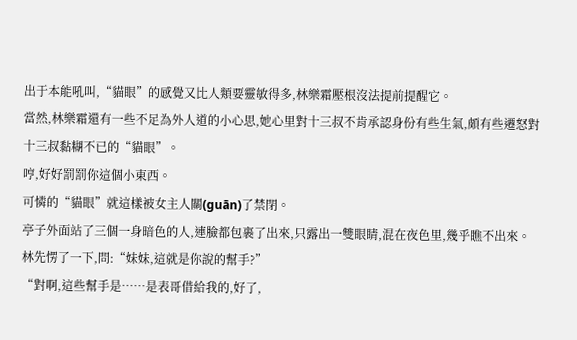出于本能吼叫,“貓眼”的感覺又比人類要靈敏得多,林樂霜壓根沒法提前提醒它。
當然,林樂霜還有一些不足為外人道的小心思,她心里對十三叔不肯承認身份有些生氣,頗有些遷怒對十三叔黏糊不已的“貓眼”。
哼,好好罰罰你這個小東西。
可憐的“貓眼”就這樣被女主人關(guān)了禁閉。
亭子外面站了三個一身暗色的人,連臉都包裹了出來,只露出一雙眼睛,混在夜色里,幾乎瞧不出來。
林先愣了一下,問:“妹妹,這就是你說的幫手?”
“對啊,這些幫手是……是表哥借給我的,好了,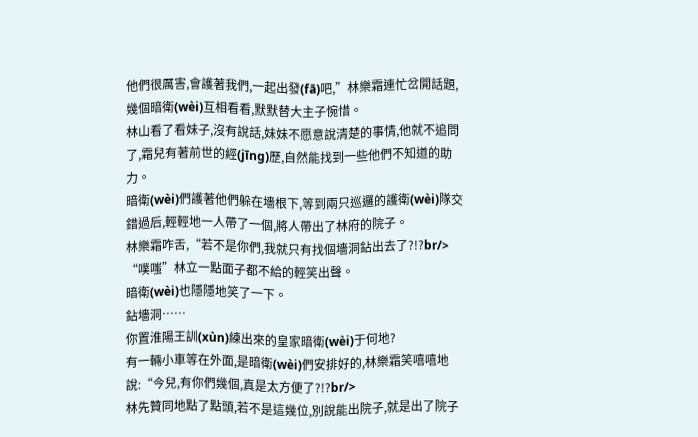他們很厲害,會護著我們,一起出發(fā)吧,”林樂霜連忙岔開話題,幾個暗衛(wèi)互相看看,默默替大主子惋惜。
林山看了看妹子,沒有說話,妹妹不愿意說清楚的事情,他就不追問了,霜兒有著前世的經(jīng)歷,自然能找到一些他們不知道的助力。
暗衛(wèi)們護著他們躲在墻根下,等到兩只巡邏的護衛(wèi)隊交錯過后,輕輕地一人帶了一個,將人帶出了林府的院子。
林樂霜咋舌,“若不是你們,我就只有找個墻洞鉆出去了?!?br/>
“噗嗤”林立一點面子都不給的輕笑出聲。
暗衛(wèi)也隱隱地笑了一下。
鉆墻洞……
你置淮陽王訓(xùn)練出來的皇家暗衛(wèi)于何地?
有一輛小車等在外面,是暗衛(wèi)們安排好的,林樂霜笑嘻嘻地說:“今兒,有你們幾個,真是太方便了?!?br/>
林先贊同地點了點頭,若不是這幾位,別說能出院子,就是出了院子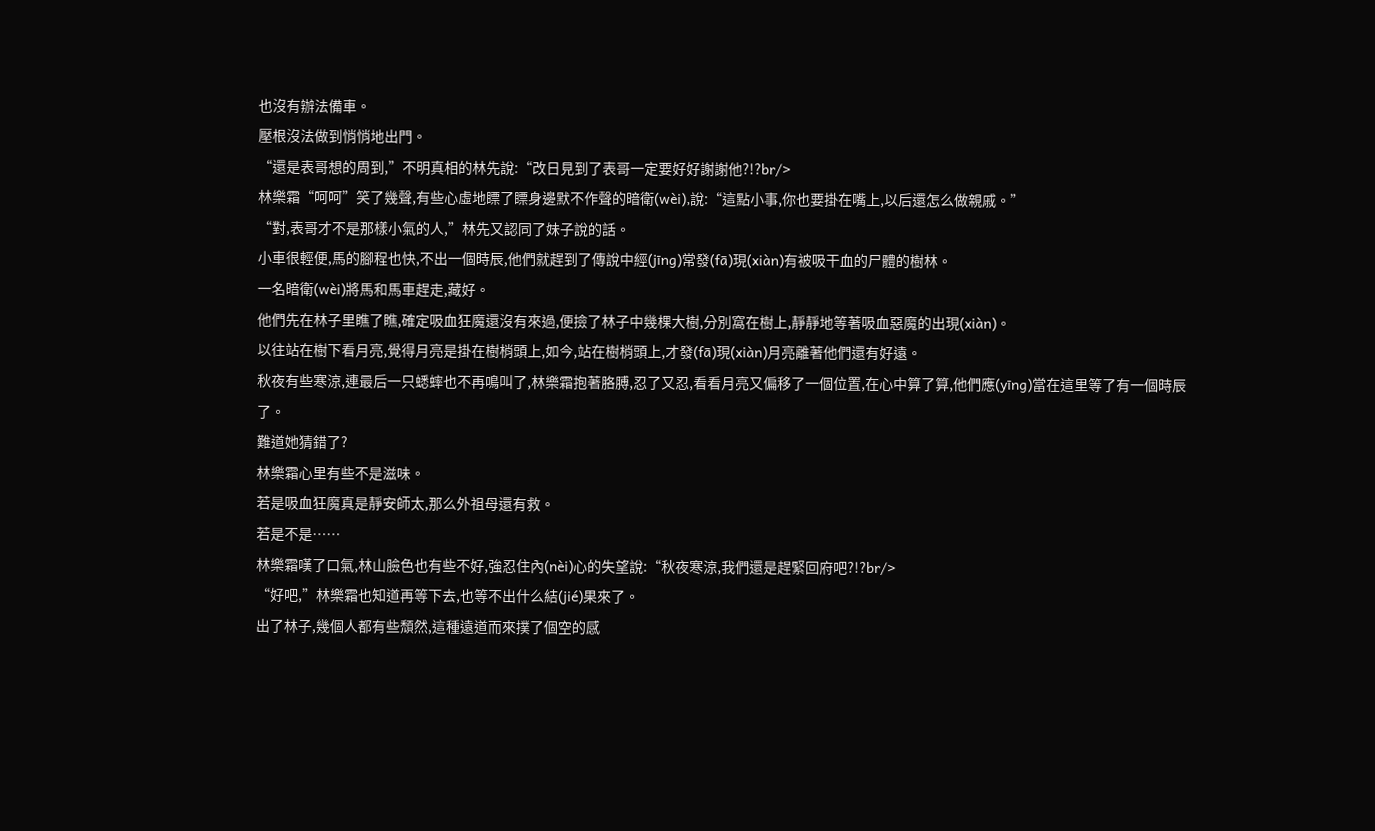也沒有辦法備車。
壓根沒法做到悄悄地出門。
“還是表哥想的周到,”不明真相的林先說:“改日見到了表哥一定要好好謝謝他?!?br/>
林樂霜“呵呵”笑了幾聲,有些心虛地瞟了瞟身邊默不作聲的暗衛(wèi),說:“這點小事,你也要掛在嘴上,以后還怎么做親戚。”
“對,表哥才不是那樣小氣的人,”林先又認同了妹子說的話。
小車很輕便,馬的腳程也快,不出一個時辰,他們就趕到了傳說中經(jīng)常發(fā)現(xiàn)有被吸干血的尸體的樹林。
一名暗衛(wèi)將馬和馬車趕走,藏好。
他們先在林子里瞧了瞧,確定吸血狂魔還沒有來過,便撿了林子中幾棵大樹,分別窩在樹上,靜靜地等著吸血惡魔的出現(xiàn)。
以往站在樹下看月亮,覺得月亮是掛在樹梢頭上,如今,站在樹梢頭上,才發(fā)現(xiàn)月亮離著他們還有好遠。
秋夜有些寒涼,連最后一只蟋蟀也不再鳴叫了,林樂霜抱著胳膊,忍了又忍,看看月亮又偏移了一個位置,在心中算了算,他們應(yīng)當在這里等了有一個時辰了。
難道她猜錯了?
林樂霜心里有些不是滋味。
若是吸血狂魔真是靜安師太,那么外祖母還有救。
若是不是……
林樂霜嘆了口氣,林山臉色也有些不好,強忍住內(nèi)心的失望說:“秋夜寒涼,我們還是趕緊回府吧?!?br/>
“好吧,”林樂霜也知道再等下去,也等不出什么結(jié)果來了。
出了林子,幾個人都有些頹然,這種遠道而來撲了個空的感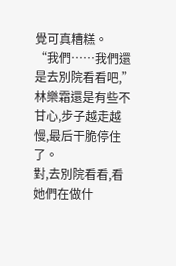覺可真糟糕。
“我們……我們還是去別院看看吧,”林樂霜還是有些不甘心,步子越走越慢,最后干脆停住了。
對,去別院看看,看她們在做什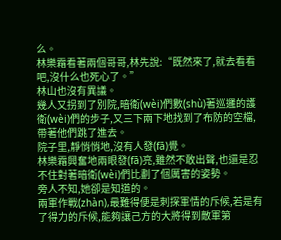么。
林樂霜看著兩個哥哥,林先說:“既然來了,就去看看吧,沒什么也死心了。”
林山也沒有異議。
幾人又拐到了別院,暗衛(wèi)們數(shù)著巡邏的護衛(wèi)們的步子,又三下兩下地找到了布防的空檔,帶著他們跳了進去。
院子里,靜悄悄地,沒有人發(fā)覺。
林樂霜興奮地兩眼發(fā)亮,雖然不敢出聲,也還是忍不住對著暗衛(wèi)們比劃了個厲害的姿勢。
旁人不知,她卻是知道的。
兩軍作戰(zhàn),最難得便是刺探軍情的斥候,若是有了得力的斥候,能夠讓己方的大將得到敵軍第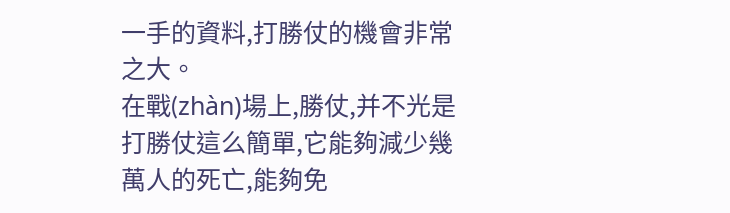一手的資料,打勝仗的機會非常之大。
在戰(zhàn)場上,勝仗,并不光是打勝仗這么簡單,它能夠減少幾萬人的死亡,能夠免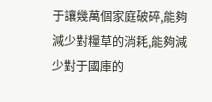于讓幾萬個家庭破碎,能夠減少對糧草的消耗,能夠減少對于國庫的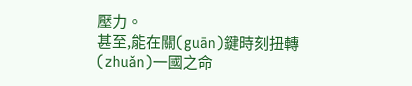壓力。
甚至,能在關(guān)鍵時刻扭轉(zhuǎn)一國之命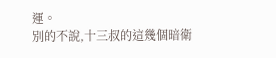運。
別的不說,十三叔的這幾個暗衛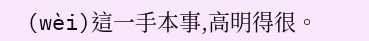(wèi)這一手本事,高明得很。